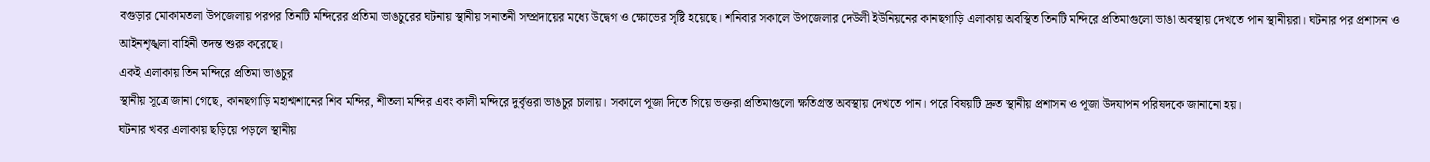বগুড়ার মোকামতলা উপজেলায় পরপর তিনটি মন্দিরের প্রতিমা ভাঙচুরের ঘটনায় স্থানীয় সনাতনী সম্প্রদায়ের মধ্যে উদ্বেগ ও ক্ষোভের সৃষ্টি হয়েছে। শনিবার সকালে উপজেলার দেউলী ইউনিয়নের কানছগাড়ি এলাকায় অবস্থিত তিনটি মন্দিরে প্রতিমাগুলো ভাঙা অবস্থায় দেখতে পান স্থানীয়রা। ঘটনার পর প্রশাসন ও আইনশৃঙ্খলা বাহিনী তদন্ত শুরু করেছে।
একই এলাকায় তিন মন্দিরে প্রতিমা ভাঙচুর
স্থানীয় সূত্রে জানা গেছে, কানছগাড়ি মহাশ্মশানের শিব মন্দির, শীতলা মন্দির এবং কালী মন্দিরে দুর্বৃত্তরা ভাঙচুর চালায়। সকালে পূজা দিতে গিয়ে ভক্তরা প্রতিমাগুলো ক্ষতিগ্রস্ত অবস্থায় দেখতে পান। পরে বিষয়টি দ্রুত স্থানীয় প্রশাসন ও পূজা উদযাপন পরিষদকে জানানো হয়।
ঘটনার খবর এলাকায় ছড়িয়ে পড়লে স্থানীয়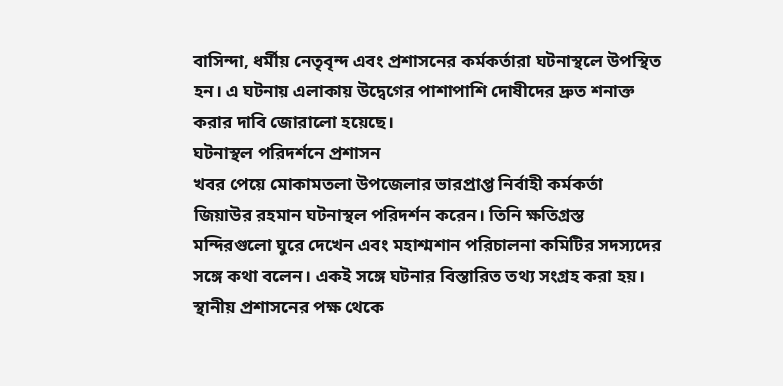বাসিন্দা, ধর্মীয় নেতৃবৃন্দ এবং প্রশাসনের কর্মকর্তারা ঘটনাস্থলে উপস্থিত হন। এ ঘটনায় এলাকায় উদ্বেগের পাশাপাশি দোষীদের দ্রুত শনাক্ত করার দাবি জোরালো হয়েছে।
ঘটনাস্থল পরিদর্শনে প্রশাসন
খবর পেয়ে মোকামতলা উপজেলার ভারপ্রাপ্ত নির্বাহী কর্মকর্তা জিয়াউর রহমান ঘটনাস্থল পরিদর্শন করেন। তিনি ক্ষতিগ্রস্ত মন্দিরগুলো ঘুরে দেখেন এবং মহাশ্মশান পরিচালনা কমিটির সদস্যদের সঙ্গে কথা বলেন। একই সঙ্গে ঘটনার বিস্তারিত তথ্য সংগ্রহ করা হয়।
স্থানীয় প্রশাসনের পক্ষ থেকে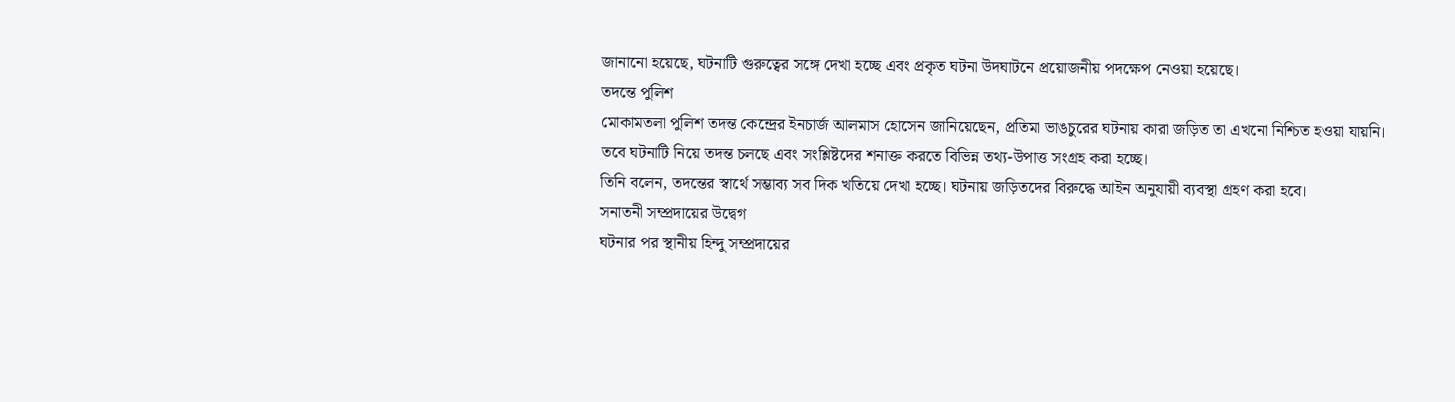জানানো হয়েছে, ঘটনাটি গুরুত্বের সঙ্গে দেখা হচ্ছে এবং প্রকৃত ঘটনা উদঘাটনে প্রয়োজনীয় পদক্ষেপ নেওয়া হয়েছে।
তদন্তে পুলিশ
মোকামতলা পুলিশ তদন্ত কেন্দ্রের ইনচার্জ আলমাস হোসেন জানিয়েছেন, প্রতিমা ভাঙচুরের ঘটনায় কারা জড়িত তা এখনো নিশ্চিত হওয়া যায়নি। তবে ঘটনাটি নিয়ে তদন্ত চলছে এবং সংশ্লিষ্টদের শনাক্ত করতে বিভিন্ন তথ্য-উপাত্ত সংগ্রহ করা হচ্ছে।
তিনি বলেন, তদন্তের স্বার্থে সম্ভাব্য সব দিক খতিয়ে দেখা হচ্ছে। ঘটনায় জড়িতদের বিরুদ্ধে আইন অনুযায়ী ব্যবস্থা গ্রহণ করা হবে।
সনাতনী সম্প্রদায়ের উদ্বেগ
ঘটনার পর স্থানীয় হিন্দু সম্প্রদায়ের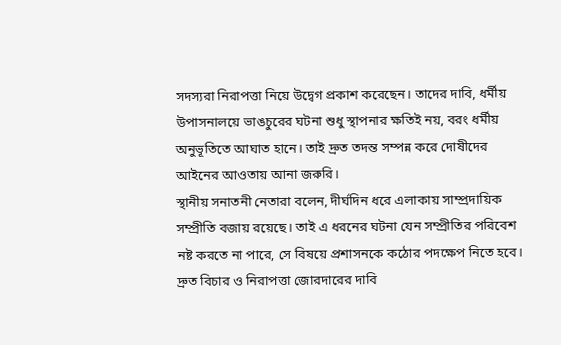সদস্যরা নিরাপত্তা নিয়ে উদ্বেগ প্রকাশ করেছেন। তাদের দাবি, ধর্মীয় উপাসনালয়ে ভাঙচুরের ঘটনা শুধু স্থাপনার ক্ষতিই নয়, বরং ধর্মীয় অনুভূতিতে আঘাত হানে। তাই দ্রুত তদন্ত সম্পন্ন করে দোষীদের আইনের আওতায় আনা জরুরি।
স্থানীয় সনাতনী নেতারা বলেন, দীর্ঘদিন ধরে এলাকায় সাম্প্রদায়িক সম্প্রীতি বজায় রয়েছে। তাই এ ধরনের ঘটনা যেন সম্প্রীতির পরিবেশ নষ্ট করতে না পারে, সে বিষয়ে প্রশাসনকে কঠোর পদক্ষেপ নিতে হবে।
দ্রুত বিচার ও নিরাপত্তা জোরদারের দাবি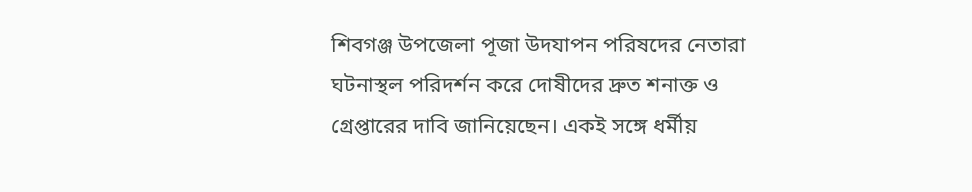শিবগঞ্জ উপজেলা পূজা উদযাপন পরিষদের নেতারা ঘটনাস্থল পরিদর্শন করে দোষীদের দ্রুত শনাক্ত ও গ্রেপ্তারের দাবি জানিয়েছেন। একই সঙ্গে ধর্মীয়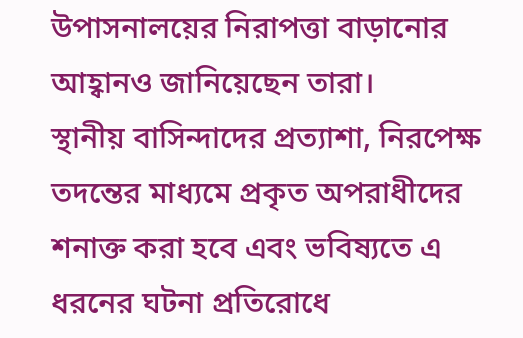উপাসনালয়ের নিরাপত্তা বাড়ানোর আহ্বানও জানিয়েছেন তারা।
স্থানীয় বাসিন্দাদের প্রত্যাশা, নিরপেক্ষ তদন্তের মাধ্যমে প্রকৃত অপরাধীদের শনাক্ত করা হবে এবং ভবিষ্যতে এ ধরনের ঘটনা প্রতিরোধে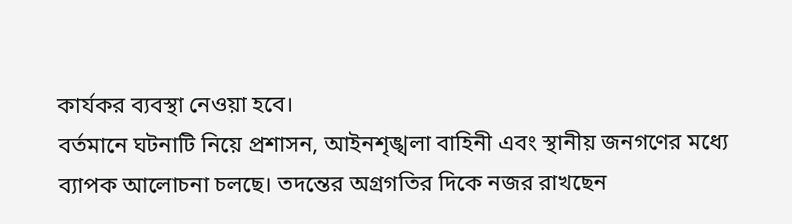কার্যকর ব্যবস্থা নেওয়া হবে।
বর্তমানে ঘটনাটি নিয়ে প্রশাসন, আইনশৃঙ্খলা বাহিনী এবং স্থানীয় জনগণের মধ্যে ব্যাপক আলোচনা চলছে। তদন্তের অগ্রগতির দিকে নজর রাখছেন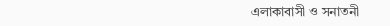এলাকাবাসী ও সনাতনী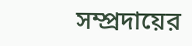সম্প্রদায়ের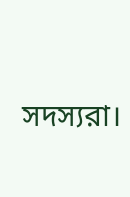সদস্যরা।